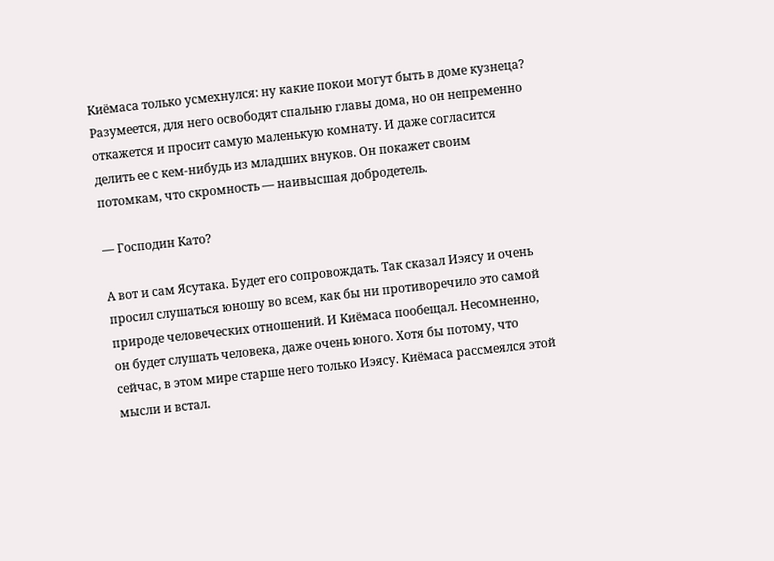Киёмаса только усмехнулся: ну какие покои могут быть в доме кузнеца? Разумеется, для него освободят спальню главы дома, но он непременно откажется и просит самую маленькую комнату. И даже согласится делить ее с кем-нибудь из младших внуков. Он покажет своим потомкам, что скромность — наивысшая добродетель.

— Господин Като?

А вот и сам Ясутака. Будет его сопровождать. Так сказал Иэясу и очень просил слушаться юношу во всем, как бы ни противоречило это самой природе человеческих отношений. И Киёмаса пообещал. Несомненно, он будет слушать человека, даже очень юного. Хотя бы потому, что сейчас, в этом мире старше него только Иэясу. Киёмаса рассмеялся этой мысли и встал.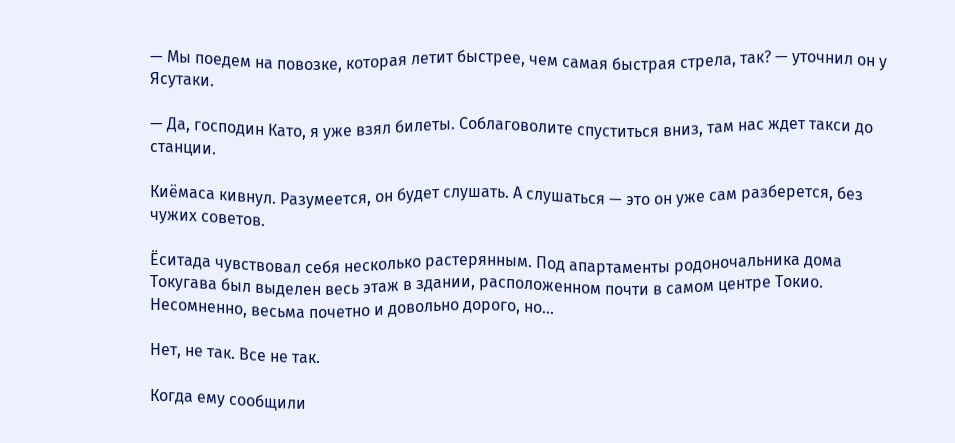— Мы поедем на повозке, которая летит быстрее, чем самая быстрая стрела, так? — уточнил он у Ясутаки.

— Да, господин Като, я уже взял билеты. Соблаговолите спуститься вниз, там нас ждет такси до станции.

Киёмаса кивнул. Разумеется, он будет слушать. А слушаться — это он уже сам разберется, без чужих советов.

Ёситада чувствовал себя несколько растерянным. Под апартаменты родоночальника дома Токугава был выделен весь этаж в здании, расположенном почти в самом центре Токио. Несомненно, весьма почетно и довольно дорого, но...

Нет, не так. Все не так.

Когда ему сообщили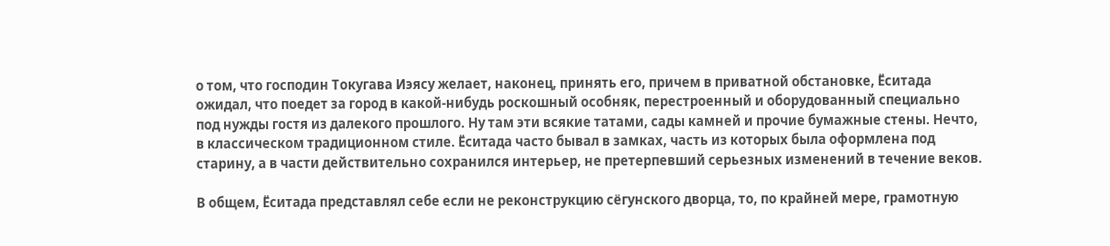о том, что господин Токугава Иэясу желает, наконец, принять его, причем в приватной обстановке, Ёситада ожидал, что поедет за город в какой-нибудь роскошный особняк, перестроенный и оборудованный специально под нужды гостя из далекого прошлого. Ну там эти всякие татами, сады камней и прочие бумажные стены. Нечто, в классическом традиционном стиле. Ёситада часто бывал в замках, часть из которых была оформлена под старину, а в части действительно сохранился интерьер, не претерпевший серьезных изменений в течение веков.

В общем, Ёситада представлял себе если не реконструкцию сёгунского дворца, то, по крайней мере, грамотную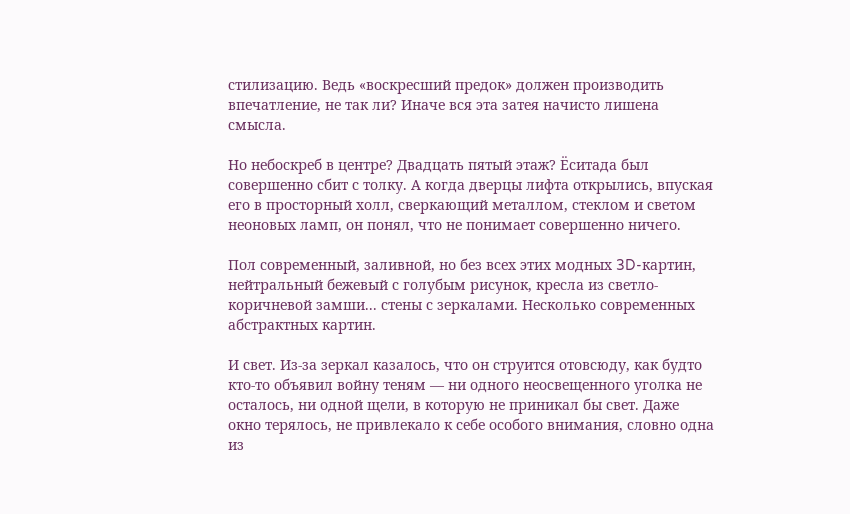стилизацию. Ведь «воскресший предок» должен производить впечатление, не так ли? Иначе вся эта затея начисто лишена смысла.

Но небоскреб в центре? Двадцать пятый этаж? Ёситада был совершенно сбит с толку. А когда дверцы лифта открылись, впуская его в просторный холл, сверкающий металлом, стеклом и светом неоновых ламп, он понял, что не понимает совершенно ничего.

Пол современный, заливной, но без всех этих модных 3D-картин, нейтральный бежевый с голубым рисунок, кресла из светло-коричневой замши... стены с зеркалами. Несколько современных абстрактных картин.

И свет. Из-за зеркал казалось, что он струится отовсюду, как будто кто-то объявил войну теням — ни одного неосвещенного уголка не осталось, ни одной щели, в которую не приникал бы свет. Даже окно терялось, не привлекало к себе особого внимания, словно одна из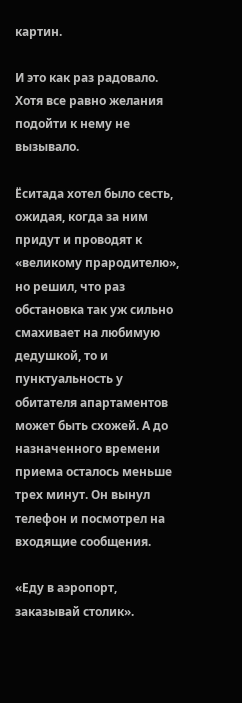картин.

И это как раз радовало. Хотя все равно желания подойти к нему не вызывало.

Ёситада хотел было сесть, ожидая, когда за ним придут и проводят к «великому прародителю», но решил, что раз обстановка так уж сильно смахивает на любимую дедушкой, то и пунктуальность у обитателя апартаментов может быть схожей. А до назначенного времени приема осталось меньше трех минут. Он вынул телефон и посмотрел на входящие сообщения.

«Еду в аэропорт, заказывай столик».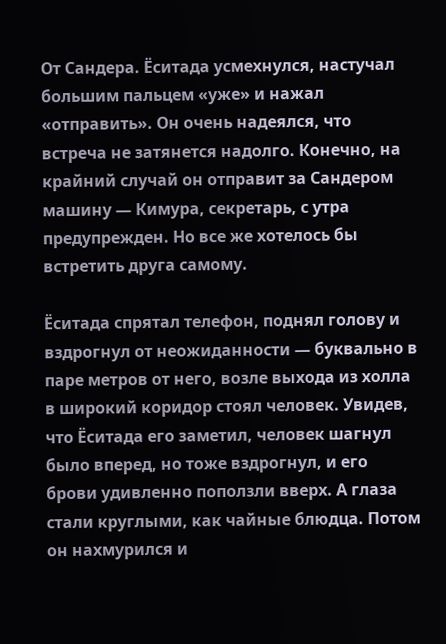От Сандера. Ёситада усмехнулся, настучал большим пальцем «уже» и нажал «отправить». Он очень надеялся, что встреча не затянется надолго. Конечно, на крайний случай он отправит за Сандером машину — Кимура, секретарь, с утра предупрежден. Но все же хотелось бы встретить друга самому.

Ёситада спрятал телефон, поднял голову и вздрогнул от неожиданности — буквально в паре метров от него, возле выхода из холла в широкий коридор стоял человек. Увидев, что Ёситада его заметил, человек шагнул было вперед, но тоже вздрогнул, и его брови удивленно поползли вверх. А глаза стали круглыми, как чайные блюдца. Потом он нахмурился и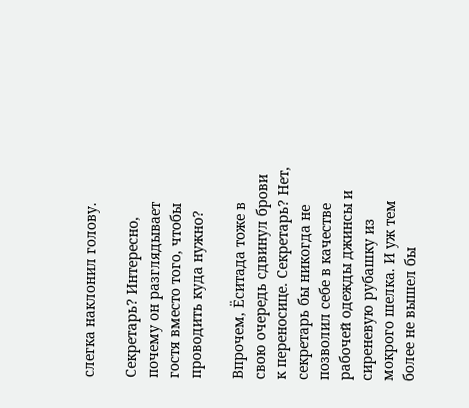слегка наклонил голову.

Секретарь? Интересно, почему он разглядывает гостя вместо того, чтобы проводить куда нужно?

Впрочем, Ёситада тоже в свою очередь сдвинул брови к переносице. Секретарь? Нет, секретарь бы никогда не позволил себе в качестве рабочей одежды джинсы и сиреневую рубашку из мокрого шелка. И уж тем более не вышел бы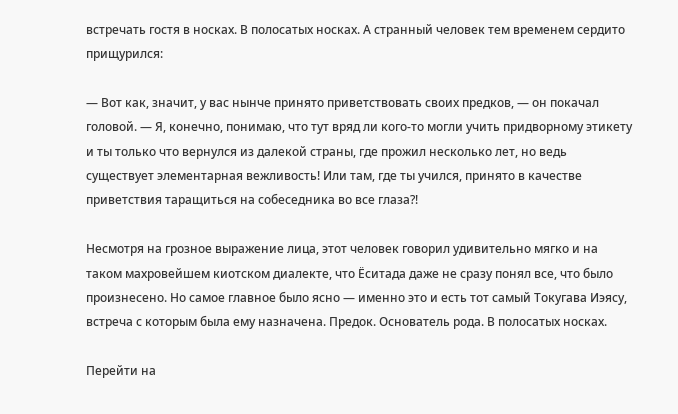встречать гостя в носках. В полосатых носках. А странный человек тем временем сердито прищурился:

— Вот как, значит, у вас нынче принято приветствовать своих предков, — он покачал головой. — Я, конечно, понимаю, что тут вряд ли кого-то могли учить придворному этикету и ты только что вернулся из далекой страны, где прожил несколько лет, но ведь существует элементарная вежливость! Или там, где ты учился, принято в качестве приветствия таращиться на собеседника во все глаза?!

Несмотря на грозное выражение лица, этот человек говорил удивительно мягко и на таком махровейшем киотском диалекте, что Ёситада даже не сразу понял все, что было произнесено. Но самое главное было ясно — именно это и есть тот самый Токугава Иэясу, встреча с которым была ему назначена. Предок. Основатель рода. В полосатых носках.

Перейти на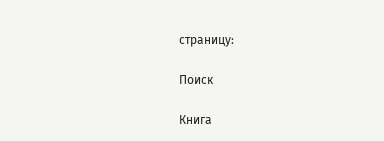страницу:

Поиск

Книга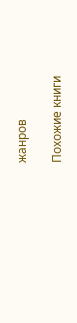жанров

Похожие книги